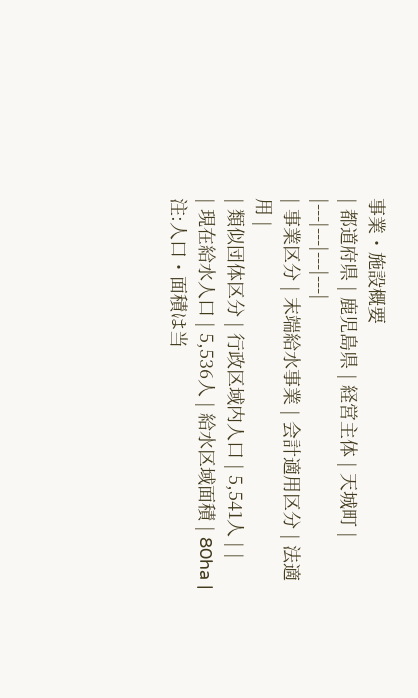事業・施設概要
| 都道府県 | 鹿児島県 | 経営主体 | 天城町 |
|---|---|---|---|
| 事業区分 | 末端給水事業 | 会計適用区分 | 法適用 |
| 類似団体区分 | 行政区域内人口 | 5,541人 | |
| 現在給水人口 | 5,536人 | 給水区域面積 | 80ha |
注:人口・面積は当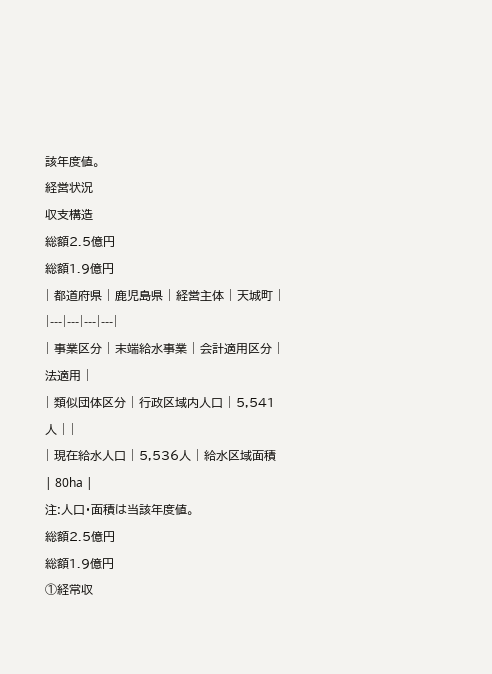該年度値。
経営状況
収支構造
総額2.5億円
総額1.9億円
| 都道府県 | 鹿児島県 | 経営主体 | 天城町 |
|---|---|---|---|
| 事業区分 | 末端給水事業 | 会計適用区分 | 法適用 |
| 類似団体区分 | 行政区域内人口 | 5,541人 | |
| 現在給水人口 | 5,536人 | 給水区域面積 | 80ha |
注:人口・面積は当該年度値。
総額2.5億円
総額1.9億円
①経常収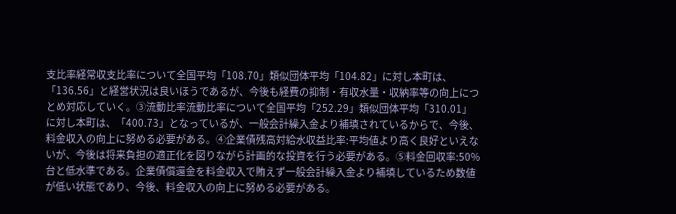支比率経常収支比率について全国平均「108.70」類似団体平均「104.82」に対し本町は、「136.56」と経営状況は良いほうであるが、今後も経費の抑制・有収水量・収納率等の向上につとめ対応していく。③流動比率流動比率について全国平均「252.29」類似団体平均「310.01」に対し本町は、「400.73」となっているが、一般会計繰入金より補填されているからで、今後、料金収入の向上に努める必要がある。④企業債残高対給水収益比率:平均値より高く良好といえないが、今後は将来負担の適正化を図りながら計画的な投資を行う必要がある。⑤料金回収率:50%台と低水準である。企業債償還金を料金収入で賄えず一般会計繰入金より補填しているため数値が低い状態であり、今後、料金収入の向上に努める必要がある。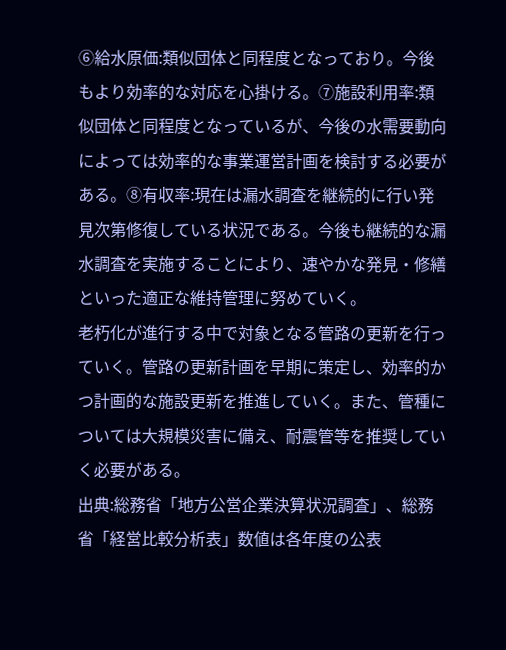⑥給水原価:類似団体と同程度となっており。今後もより効率的な対応を心掛ける。⑦施設利用率:類似団体と同程度となっているが、今後の水需要動向によっては効率的な事業運営計画を検討する必要がある。⑧有収率:現在は漏水調査を継続的に行い発見次第修復している状況である。今後も継続的な漏水調査を実施することにより、速やかな発見・修繕といった適正な維持管理に努めていく。
老朽化が進行する中で対象となる管路の更新を行っていく。管路の更新計画を早期に策定し、効率的かつ計画的な施設更新を推進していく。また、管種については大規模災害に備え、耐震管等を推奨していく必要がある。
出典:総務省「地方公営企業決算状況調査」、総務省「経営比較分析表」数値は各年度の公表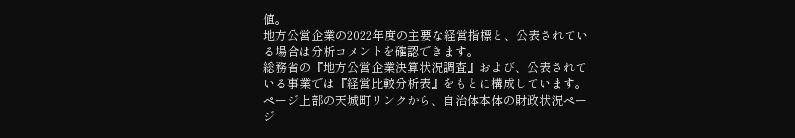値。
地方公営企業の2022年度の主要な経営指標と、公表されている場合は分析コメントを確認できます。
総務省の『地方公営企業決算状況調査』および、公表されている事業では『経営比較分析表』をもとに構成しています。
ページ上部の天城町リンクから、自治体本体の財政状況ページ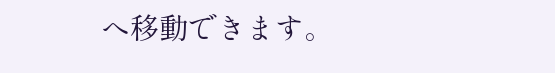へ移動できます。